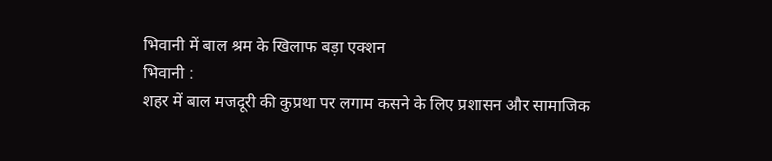भिवानी में बाल श्रम के खिलाफ बड़ा एक्शन
भिवानी :
शहर में बाल मजदूरी की कुप्रथा पर लगाम कसने के लिए प्रशासन और सामाजिक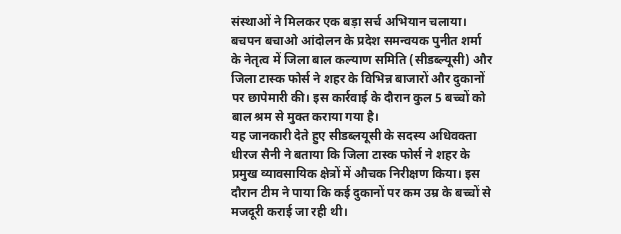संस्थाओं ने मिलकर एक बड़ा सर्च अभियान चलाया। बचपन बचाओ आंदोलन के प्रदेश समन्वयक पुनीत शर्मा के नेतृत्व में जिला बाल कल्याण समिति (सीडब्ल्यूसी) और जिला टास्क फोर्स ने शहर के विभिन्न बाजारों और दुकानों पर छापेमारी की। इस कार्रवाई के दौरान कुल 5 बच्चों को बाल श्रम से मुक्त कराया गया है।
यह जानकारी देते हुए सीडब्लयूसी के सदस्य अधिवक्ता धीरज सैनी ने बताया कि जिला टास्क फोर्स ने शहर के प्रमुख व्यावसायिक क्षेत्रों में औचक निरीक्षण किया। इस दौरान टीम ने पाया कि कई दुकानों पर कम उम्र के बच्चों से मजदूरी कराई जा रही थी।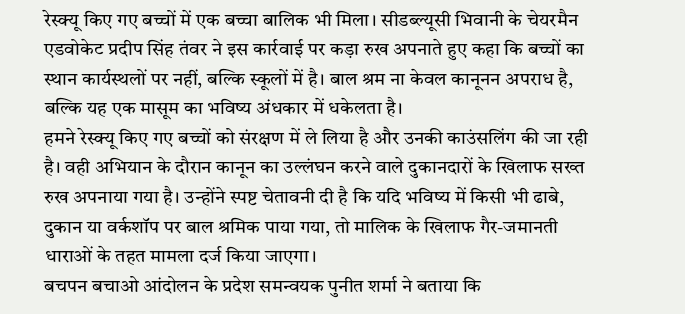रेस्क्यू किए गए बच्चों में एक बच्चा बालिक भी मिला। सीडब्ल्यूसी भिवानी के चेयरमैन एडवोकेट प्रदीप सिंह तंवर ने इस कार्रवाई पर कड़ा रुख अपनाते हुए कहा कि बच्चों का स्थान कार्यस्थलों पर नहीं, बल्कि स्कूलों में है। बाल श्रम ना केवल कानूनन अपराध है, बल्कि यह एक मासूम का भविष्य अंधकार में धकेलता है।
हमने रेस्क्यू किए गए बच्चों को संरक्षण में ले लिया है और उनकी काउंसलिंग की जा रही है। वही अभियान के दौरान कानून का उल्लंघन करने वाले दुकानदारों के खिलाफ सख्त रुख अपनाया गया है। उन्होंने स्पष्ट चेतावनी दी है कि यदि भविष्य में किसी भी ढाबे, दुकान या वर्कशॉप पर बाल श्रमिक पाया गया, तो मालिक के खिलाफ गैर-जमानती धाराओं के तहत मामला दर्ज किया जाएगा।
बचपन बचाओ आंदोलन के प्रदेश समन्वयक पुनीत शर्मा ने बताया कि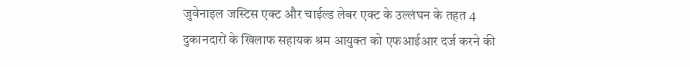जुवेनाइल जस्टिस एक्ट और चाईल्ड लेबर एक्ट के उल्लंघन के तहत 4 दुकानदारों के खिलाफ सहायक श्रम आयुक्त को एफआईआर दर्ज करने की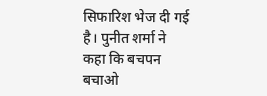सिफारिश भेज दी गई है। पुनीत शर्मा ने कहा कि बचपन बचाओ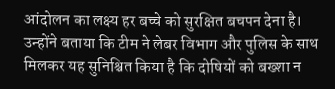आंदोलन का लक्ष्य हर बच्चे को सुरक्षित बचपन देना है।
उन्होंने बताया कि टीम ने लेबर विभाग और पुलिस के साथ मिलकर यह सुनिश्चित किया है कि दोषियों को बख्शा न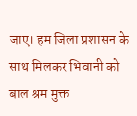जाए। हम जिला प्रशासन के साथ मिलकर भिवानी को बाल श्रम मुक्त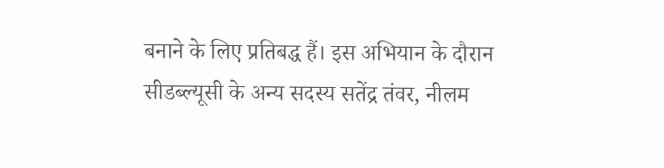बनाने के लिए प्रतिबद्ध हैं। इस अभियान के दौरान सीडब्ल्यूसी के अन्य सदस्य सतेंद्र तंवर, नीलम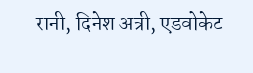रानी, दिनेश अत्री, एडवोकेट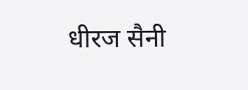धीरज सैनी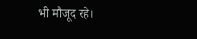भी मौजूद रहे।